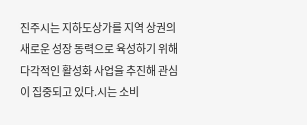진주시는 지하도상가를 지역 상권의 새로운 성장 동력으로 육성하기 위해 다각적인 활성화 사업을 추진해 관심이 집중되고 있다.시는 소비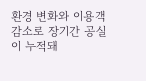환경 변화와 이용객 감소로 장기간 공실이 누적돼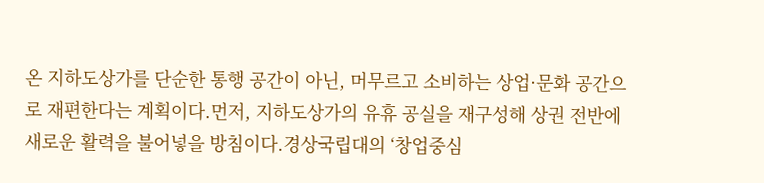온 지하도상가를 단순한 통행 공간이 아닌, 머무르고 소비하는 상업·문화 공간으로 재편한다는 계획이다.먼저, 지하도상가의 유휴 공실을 재구성해 상권 전반에 새로운 활력을 불어넣을 방침이다.경상국립대의 ‘창업중심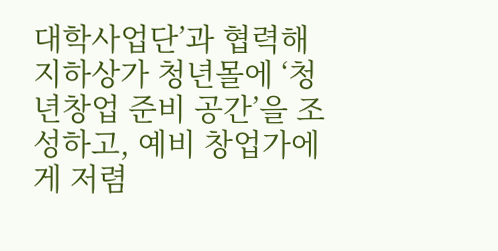대학사업단’과 협력해 지하상가 청년몰에 ‘청년창업 준비 공간’을 조성하고, 예비 창업가에게 저렴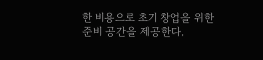한 비용으로 초기 창업을 위한 준비 공간을 제공한다.